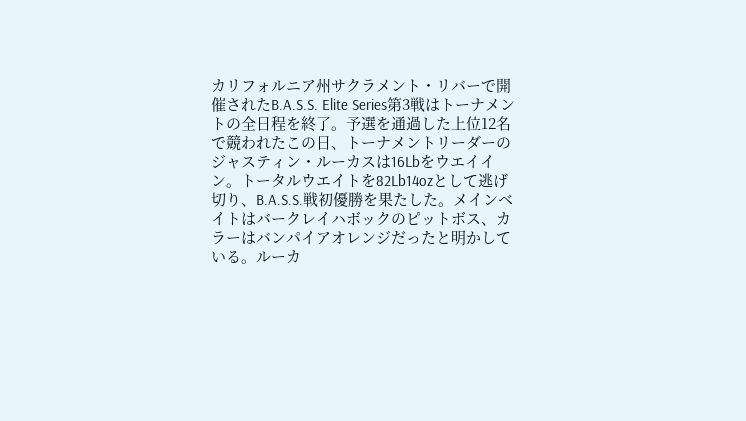カリフォルニア州サクラメント・リバーで開催されたB.A.S.S. Elite Series第3戦はトーナメントの全日程を終了。予選を通過した上位12名で競われたこの日、トーナメントリーダーのジャスティン・ルーカスは16Lbをウエイイン。トータルウエイトを82Lb14ozとして逃げ切り、B.A.S.S.戦初優勝を果たした。メインベイトはバークレイハボックのピットボス、カラーはバンパイアオレンジだったと明かしている。ルーカ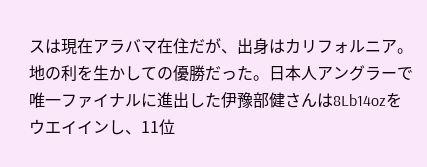スは現在アラバマ在住だが、出身はカリフォルニア。地の利を生かしての優勝だった。日本人アングラーで唯一ファイナルに進出した伊豫部健さんは8Lb14ozをウエイインし、11位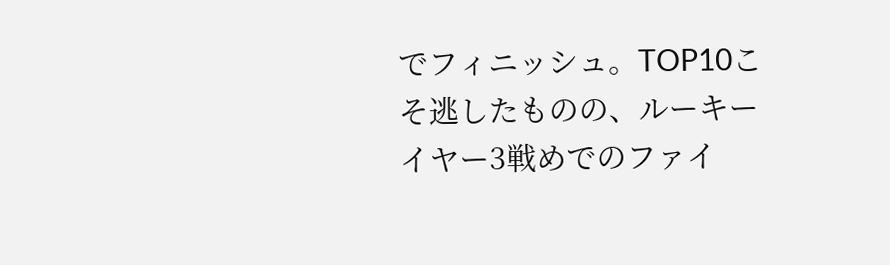でフィニッシュ。TOP10こそ逃したものの、ルーキーイヤー3戦めでのファイ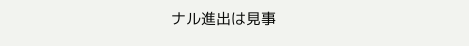ナル進出は見事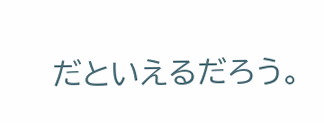だといえるだろう。